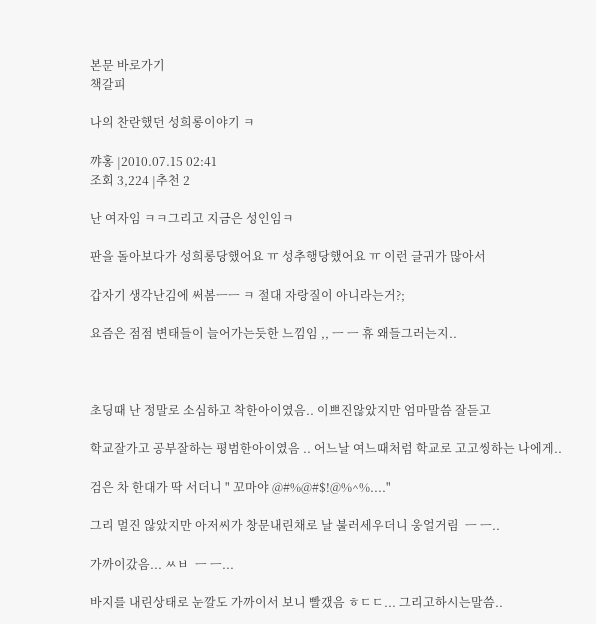본문 바로가기
책갈피

나의 찬란했던 성희롱이야기 ㅋ

꺄홍 |2010.07.15 02:41
조회 3,224 |추천 2

난 여자임 ㅋㅋ그리고 지금은 성인임ㅋ

판을 돌아보다가 성희롱당했어요 ㅠ 성추행당했어요 ㅠ 이런 글귀가 많아서

갑자기 생각난김에 써봄ㅡㅡ ㅋ 절대 자랑질이 아니라는거?;

요즘은 점점 변태들이 늘어가는듯한 느낌임 ,, ㅡ ㅡ 휴 왜들그러는지..



초딩때 난 정말로 소심하고 착한아이였음.. 이쁘진않았지만 엄마말씀 잘듣고

학교잘가고 공부잘하는 평범한아이였음 .. 어느날 여느때처럼 학교로 고고씽하는 나에게..

검은 차 한대가 딱 서더니 " 꼬마야 @#%@#$!@%^%...."

그리 멀진 않았지만 아저씨가 창문내린채로 날 불러세우더니 웅얼거림  ㅡ ㅡ..

가까이갔음... ㅆㅂ  ㅡ ㅡ...

바지를 내린상태로 눈깔도 가까이서 보니 빨갰음 ㅎㄷㄷ... 그리고하시는말씀..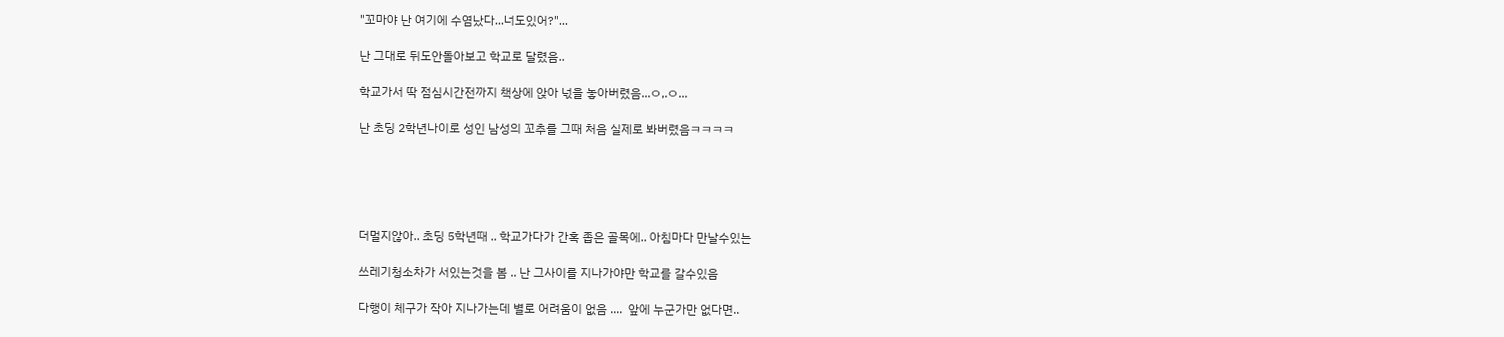"꼬마야 난 여기에 수염났다...너도있어?"...

난 그대로 뒤도안돌아보고 학교로 달렸음..

학교가서 딱 점심시간전까지 책상에 앉아 넋을 놓아버렸음...ㅇ,.ㅇ...

난 초딩 2학년나이로 성인 남성의 꼬추를 그때 처음 실제로 봐버렸음ㅋㅋㅋㅋ





더멀지않아.. 초딩 5학년때 .. 학교가다가 간혹 좁은 골목에.. 아침마다 만날수있는

쓰레기청소차가 서있는것을 봄 .. 난 그사이를 지나가야만 학교를 갈수있음

다행이 체구가 작아 지나가는데 별로 어려움이 없음 ....  앞에 누군가만 없다면..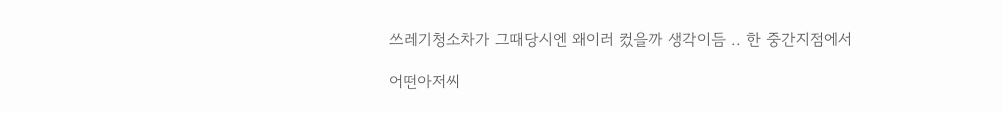쓰레기청소차가 그때당시엔 왜이러 컸을까 생각이듬 .. 한 중간지점에서

어떤아저씨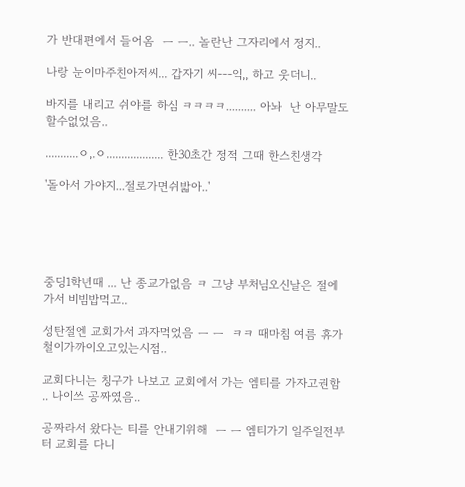가 반대편에서 들어옴  ㅡ ㅡ.. 놀란난 그자리에서 정지..

나랑 눈이마주친아저씨... 갑자기 씨---익,, 하고 웃더니..

바지를 내리고 쉬야를 하심 ㅋㅋㅋㅋ.......... 아놔  난 아무말도할수없었음..

...........ㅇ,.ㅇ................... 한30초간 정적 그때 한스친생각

'돌아서 가야지...절로가면쉬밟아..'





중딩1학년때 ... 난 종교가없음 ㅋ 그냥 부처님오신날은 절에가서 비빔밥먹고..

성탄절엔 교회가서 과자먹었음 ㅡ ㅡ  ㅋㅋ 때마침 여름 휴가철이가까이오고있는시점..

교회다니는 칭구가 나보고 교회에서 가는 엠티를 가자고권함 .. 나이쓰 공짜였음..

공짜라서 왔다는 티를 안내기위해  ㅡ ㅡ 엠티가기 일주일전부터 교회를 다니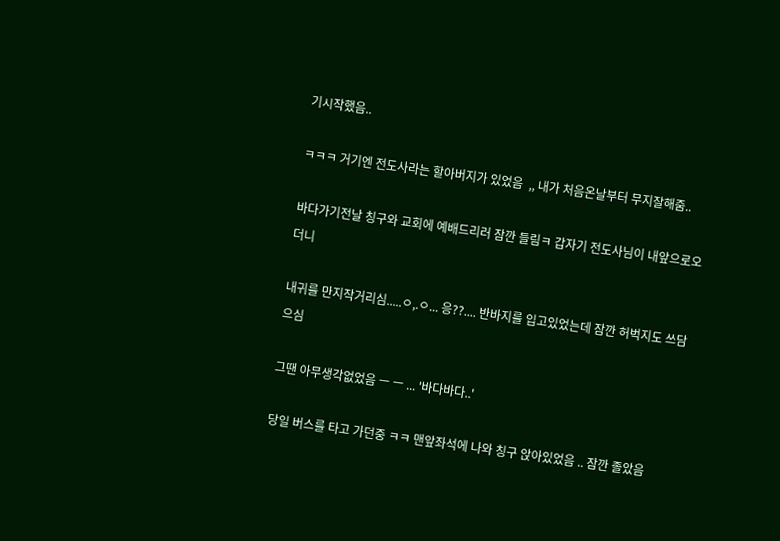기시작했음..

ㅋㅋㅋ 거기엔 전도사라는 할아버지가 있었음  ,, 내가 처음온날부터 무지잘해줌..

바다가기전날 칭구와 교회에 예배드리러 잠깐 들림ㅋ 갑자기 전도사님이 내앞으로오더니

내귀를 만지작거리심.....ㅇ,.ㅇ... 응??.... 반바지를 입고있었는데 잠깐 허벅지도 쓰담으심

그땐 아무생각없었음 ㅡ ㅡ ... '바다바다..'

당일 버스를 타고 가던중 ㅋㅋ 맨앞좌석에 나와 칭구 앉아있었음 .. 잠깐 졸았음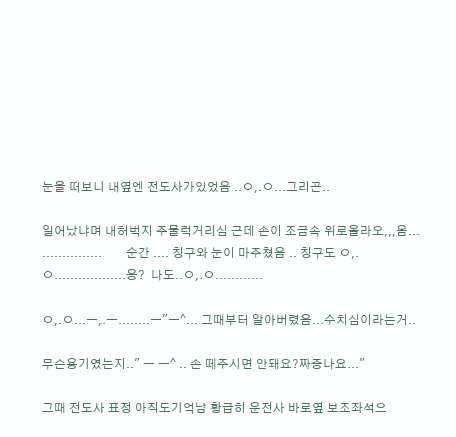눈을 떠보니 내옆엔 전도사가있었음 ..ㅇ,.ㅇ...그리곤..

일어났냐며 내허벅지 주물럭거리심 근데 손이 조금속 위로올라오,,,옴... ...............        순간 .... 칭구와 눈이 마주쳤음 .. 칭구도 ㅇ,.ㅇ..................응?  나도..ㅇ,.ㅇ............

ㅇ,.ㅇ...ㅡ,.ㅡ........ㅡ"ㅡ^... 그때부터 알아버렸음...수치심이라는거..

무슨용기였는지.." ㅡ ㅡ^ .. 손 떼주시면 안돼요?짜증나요..."

그때 전도사 표정 아직도기억남 황급히 운전사 바로옆 보조좌석으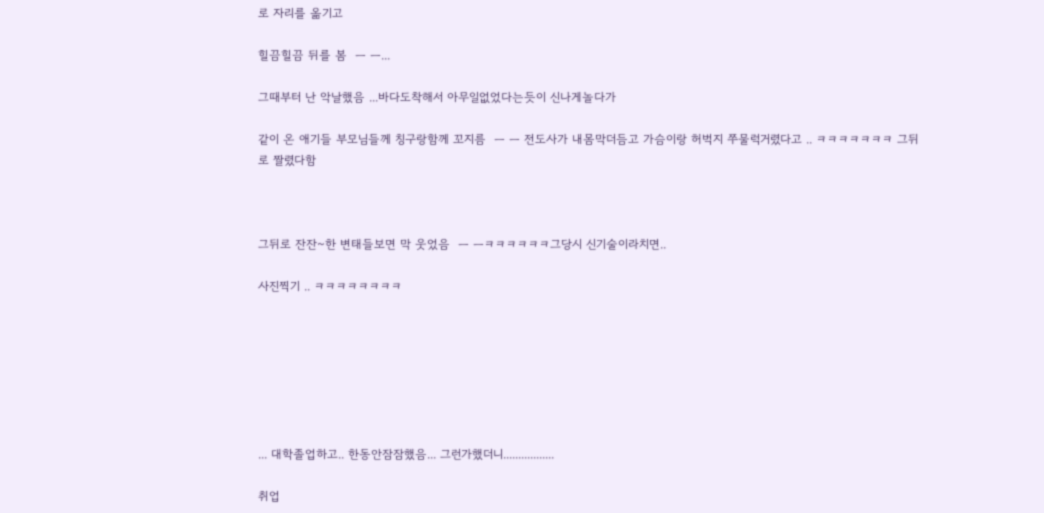로 자리를 옮기고

힐끔힐끔 뒤를 봄  ㅡ ㅡ...

그때부터 난 악날했음 ...바다도착해서 아무일없었다는듯이 신나게놀다가

같이 온 애기들 부모님들께 칭구랑함께 꼬지름  ㅡ ㅡ 전도사가 내몸막더듬고 가슴이랑 허벅지 쭈물럭거렸다고 .. ㅋㅋㅋㅋㅋㅋㅋ 그뒤로 짤렸다함



그뒤로 잔잔~한 변태들보면 막 웃었음  ㅡ ㅡㅋㅋㅋㅋㅋㅋ그당시 신기술이라치면..

사진찍기 .. ㅋㅋㅋㅋㅋㅋㅋㅋ







... 대학졸업하고.. 한동안잠잠했음... 그런가했더니.................

취업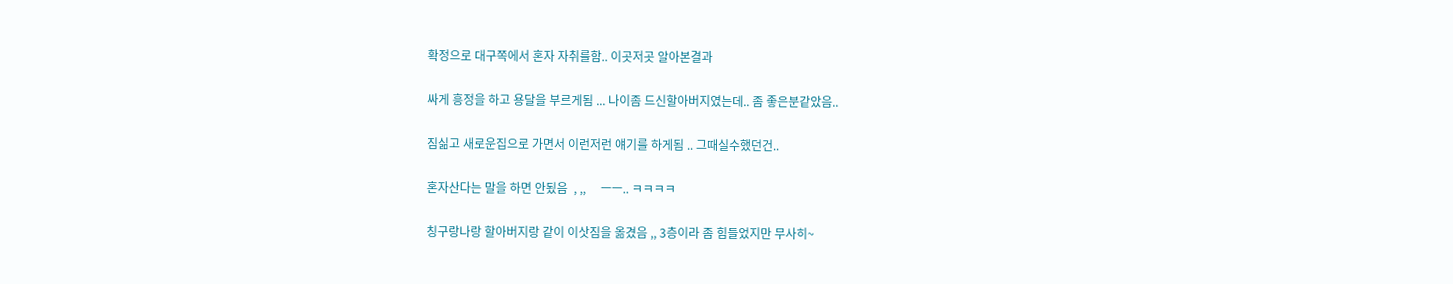확정으로 대구쪽에서 혼자 자취를함.. 이곳저곳 알아본결과

싸게 흥정을 하고 용달을 부르게됨 ... 나이좀 드신할아버지였는데.. 좀 좋은분같았음..

짐싦고 새로운집으로 가면서 이런저런 얘기를 하게됨 .. 그때실수했던건..

혼자산다는 말을 하면 안됬음  , ,,     ㅡㅡ.. ㅋㅋㅋㅋ

칭구랑나랑 할아버지랑 같이 이삿짐을 옮겼음 ,, 3층이라 좀 힘들었지만 무사히~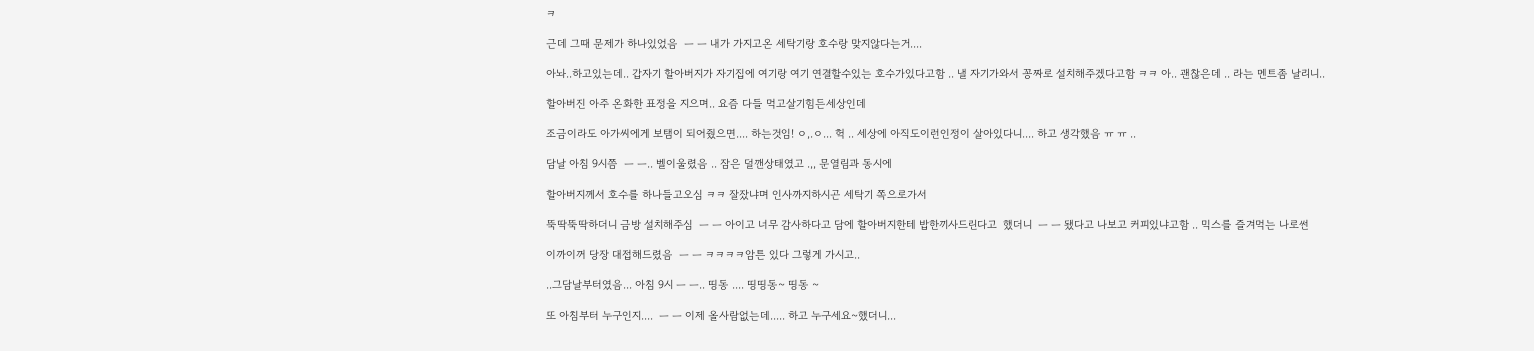ㅋ

근데 그때 문제가 하나있었음  ㅡ ㅡ 내가 가지고온 세탁기랑 호수랑 맞지않다는거....

아놔..하고있는데.. 갑자기 할아버지가 자기집에 여기랑 여기 연결할수있는 호수가있다고함 .. 낼 자기가와서 꽁짜로 설치해주겠다고함 ㅋㅋ 아.. 괜찮은데 .. 라는 멘트좀 날리니..

할아버진 아주 온화한 표정을 지으며.. 요즘 다들 먹고살기힘든세상인데

조금이라도 아가씨에게 보탬이 되어줬으면.... 하는것임! ㅇ,.ㅇ... 헉 .. 세상에 아직도이런인정이 살아있다니.... 하고 생각했음 ㅠ ㅠ ..

담날 아침 9시쯤  ㅡ ㅡ.. 벨이울렸음 .. 잠은 덜깬상태였고 .,, 문열림과 동시에

할아버지께서 호수를 하나들고오심 ㅋㅋ 잘잤냐며 인사까지하시곤 세탁기 쪽으로가서

뚝딱뚝딱하더니 금방 설치해주심  ㅡ ㅡ 아이고 너무 감사하다고 담에 할아버지한테 밥한끼사드린다고  했더니  ㅡ ㅡ 됐다고 나보고 커피있냐고함 .. 믹스를 즐겨먹는 나로썬

이까이꺼 당장 대접해드렸음  ㅡ ㅡ ㅋㅋㅋㅋ암튼 있다 그렇게 가시고..

..그담날부터였음... 아침 9시 ㅡ ㅡ.. 띵동 .... 띵띵동~ 띵동 ~

또 아침부터 누구인지....  ㅡ ㅡ 이제 올사람없는데..... 하고 누구세요~했더니...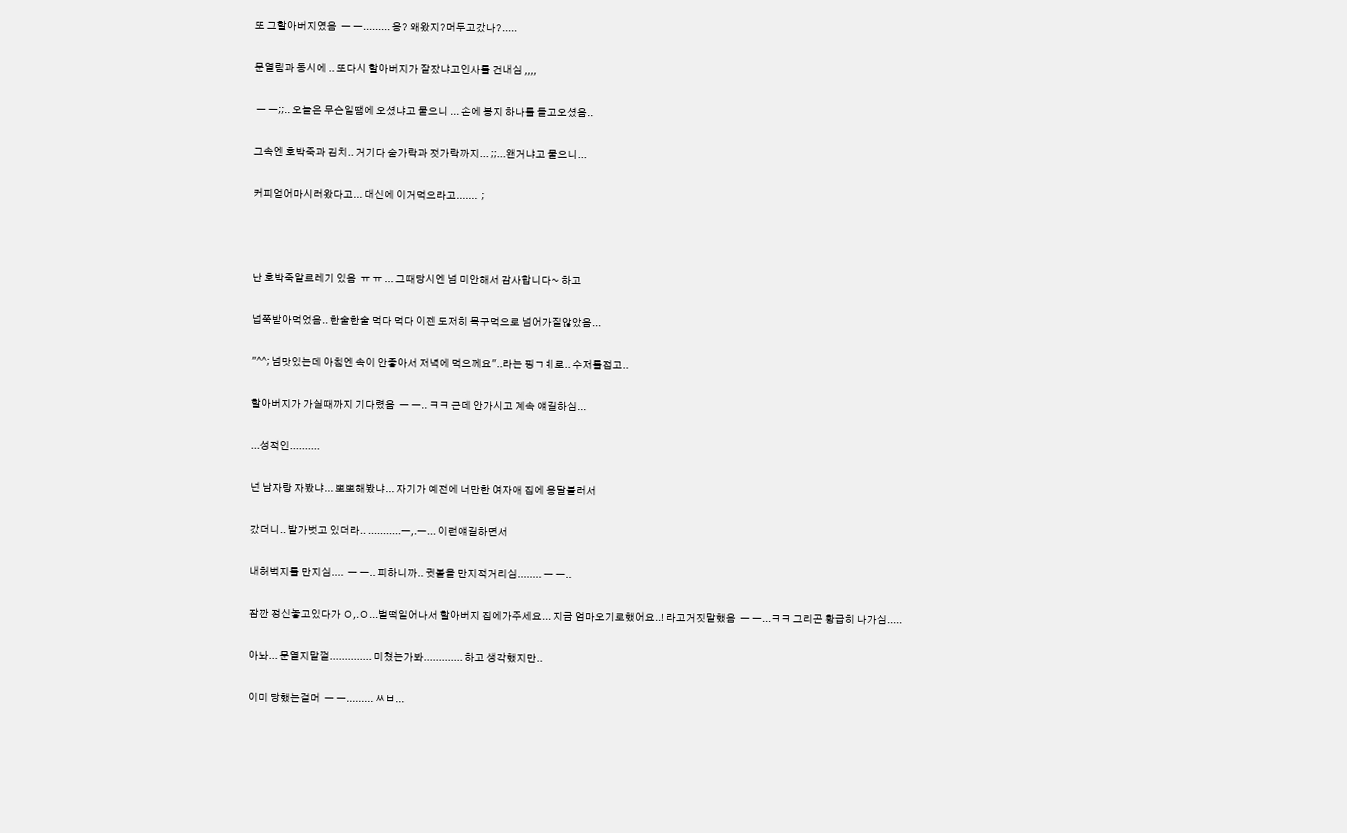또 그할아버지였음  ㅡ ㅡ......... 응? 왜왔지?머두고갔나?.....

문열림과 동시에 .. 또다시 할아버지가 잘잤냐고인사를 건내심 ,,,,

 ㅡ ㅡ;;.. 오늘은 무슨일땜에 오셨냐고 물으니 ... 손에 봉지 하나를 들고오셨음..

그속엔 호박죽과 김치.. 거기다 숟가락과 젓가락까지... ;;...왠거냐고 물으니...

커피얻어마시러왔다고... 대신에 이거먹으라고.......  ;



난 호박죽알르레기 있음  ㅠ ㅠ ... 그때당시엔 넘 미안해서 감사합니다~ 하고

넙쭉받아먹었음.. 한술한술 먹다 먹다 이젠 도저히 목구먹으로 넘어가질않았음...

"^^; 넘맛있는데 아침엔 속이 안좋아서 저녁에 먹으께요"..라는 핑ㄱㅖ로.. 수저를접고..

할아버지가 가실때까지 기다렸음  ㅡ ㅡ.. ㅋㅋ 근데 안가시고 계속 얘길하심...

...성적인..........

넌 남자랑 자봤냐... 뽀뽀해봤냐... 자기가 예전에 너만한 여자애 집에 용달불러서

갔더니.. 발가벗고 있더라.. ...........ㅡ,.ㅡ... 이런얘길하면서

내허벅지를 만지심....  ㅡ ㅡ.. 피하니까.. 귓볼을 만지적거리심........ ㅡ ㅡ..

잠깐 정신놓고있다가 ㅇ,.ㅇ...벌떡일어나서 할아버지 집에가주세요... 지금 엄마오기로했어요..! 라고거짓말했음  ㅡ ㅡ...ㅋㅋ 그리곤 황급히 나가심.....

아놔... 문열지말껄.............. 미쳤는가봐............. 하고 생각했지만..

이미 당했는걸머  ㅡ ㅡ......... ㅆㅂ...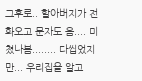그후로.. 할아버지가 전화오고 문자도 옴.... 미쳤나봄........ 다씹었지만... 우리집을 알고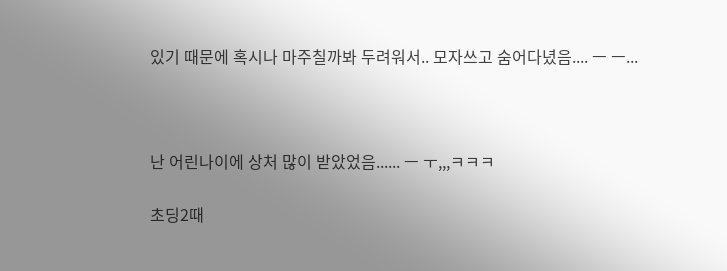있기 때문에 혹시나 마주칠까봐 두려워서.. 모자쓰고 숨어다녔음.... ㅡ ㅡ...



난 어린나이에 상처 많이 받았었음...... ㅡ ㅜ,,,ㅋㅋㅋ

초딩2때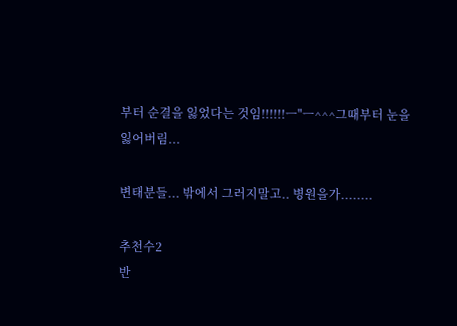부터 순결을 잃었다는 것임!!!!!!ㅡ"ㅡ^^^그때부터 눈을 잃어버림...

변태분들... 밖에서 그러지말고.. 병원을가........

추천수2
반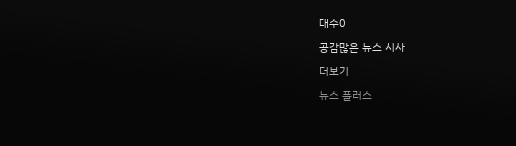대수0

공감많은 뉴스 시사

더보기

뉴스 플러스